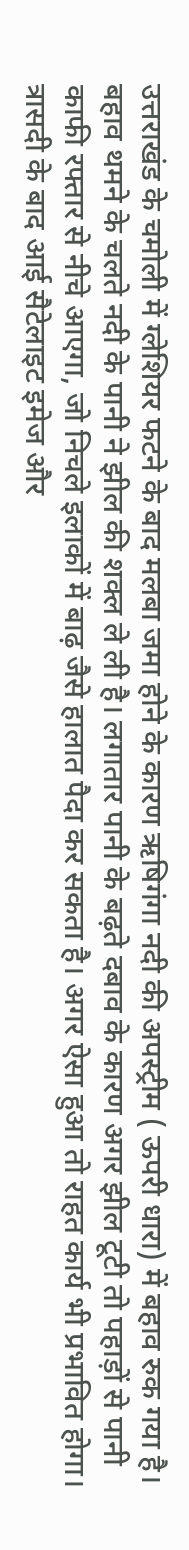उत्तराखंड के चमोली में ग्लेशियर फटने के बाद मलबा जमा होने के कारण ऋषिगंगा नदी की अपस्ट्रीम ( ऊपरी धारा) में बहाव रुक गया है। बहाव थमने के चलते नदी के पानी ने झील की शक्ल ले ली है। लगातार पानी के बढ़ते दबाव के कारण अगर झील टूटी तो पहाड़ों से पानी काफी रफ्तार से नीचे आएगा, जो निचले इलाकों में बाढ़ जैसे हालात पैदा कर सकता है। अगर ऐसा हुआ तो राहत कार्य भी प्रभावित होगा। त्रासदी के बाद आई सैटेलाइट इमेज और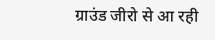ग्राउंड जीरो से आ रही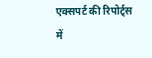एक्सपर्ट की रिपोर्ट्स में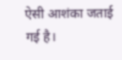ऐसी आशंका जताई गई है।